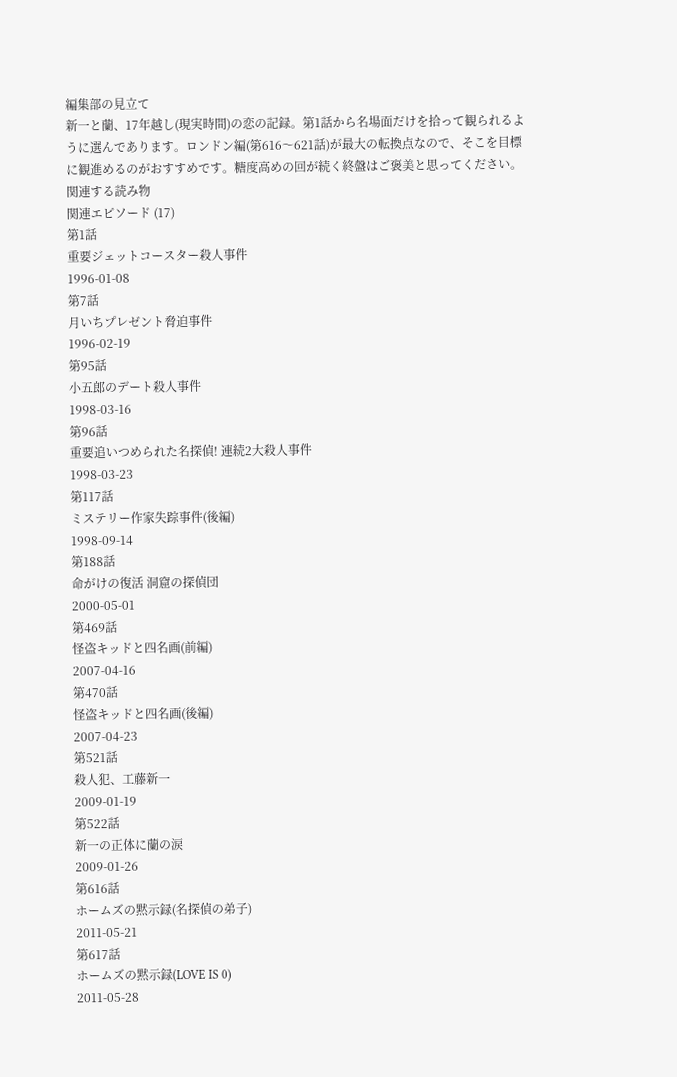編集部の見立て
新一と蘭、17年越し(現実時間)の恋の記録。第1話から名場面だけを拾って観られるように選んであります。ロンドン編(第616〜621話)が最大の転換点なので、そこを目標に観進めるのがおすすめです。糖度高めの回が続く終盤はご褒美と思ってください。
関連する読み物
関連エピソード (17)
第1話
重要ジェットコースター殺人事件
1996-01-08
第7話
月いちプレゼント脅迫事件
1996-02-19
第95話
小五郎のデート殺人事件
1998-03-16
第96話
重要追いつめられた名探偵! 連続2大殺人事件
1998-03-23
第117話
ミステリー作家失踪事件(後編)
1998-09-14
第188話
命がけの復活 洞窟の探偵団
2000-05-01
第469話
怪盗キッドと四名画(前編)
2007-04-16
第470話
怪盗キッドと四名画(後編)
2007-04-23
第521話
殺人犯、工藤新一
2009-01-19
第522話
新一の正体に蘭の涙
2009-01-26
第616話
ホームズの黙示録(名探偵の弟子)
2011-05-21
第617話
ホームズの黙示録(LOVE IS 0)
2011-05-28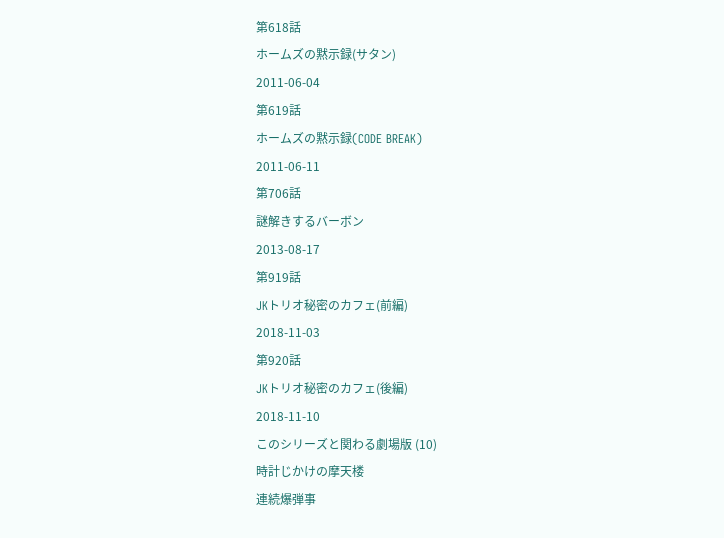第618話
ホームズの黙示録(サタン)
2011-06-04
第619話
ホームズの黙示録(CODE BREAK)
2011-06-11
第706話
謎解きするバーボン
2013-08-17
第919話
JKトリオ秘密のカフェ(前編)
2018-11-03
第920話
JKトリオ秘密のカフェ(後編)
2018-11-10
このシリーズと関わる劇場版 (10)
時計じかけの摩天楼
連続爆弾事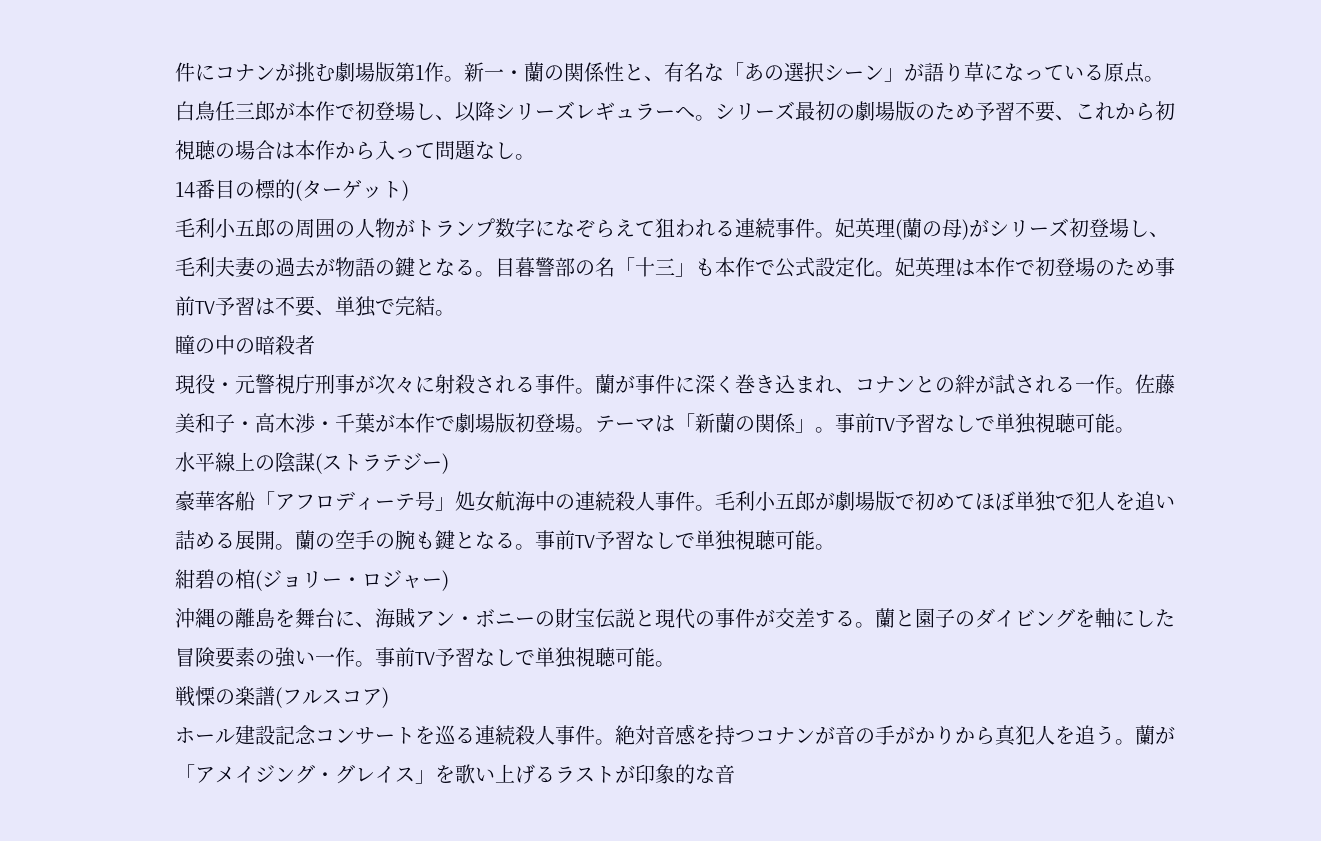件にコナンが挑む劇場版第1作。新一・蘭の関係性と、有名な「あの選択シーン」が語り草になっている原点。白鳥任三郎が本作で初登場し、以降シリーズレギュラーへ。シリーズ最初の劇場版のため予習不要、これから初視聴の場合は本作から入って問題なし。
14番目の標的(ターゲット)
毛利小五郎の周囲の人物がトランプ数字になぞらえて狙われる連続事件。妃英理(蘭の母)がシリーズ初登場し、毛利夫妻の過去が物語の鍵となる。目暮警部の名「十三」も本作で公式設定化。妃英理は本作で初登場のため事前TV予習は不要、単独で完結。
瞳の中の暗殺者
現役・元警視庁刑事が次々に射殺される事件。蘭が事件に深く巻き込まれ、コナンとの絆が試される一作。佐藤美和子・高木渉・千葉が本作で劇場版初登場。テーマは「新蘭の関係」。事前TV予習なしで単独視聴可能。
水平線上の陰謀(ストラテジー)
豪華客船「アフロディーテ号」処女航海中の連続殺人事件。毛利小五郎が劇場版で初めてほぼ単独で犯人を追い詰める展開。蘭の空手の腕も鍵となる。事前TV予習なしで単独視聴可能。
紺碧の棺(ジョリー・ロジャー)
沖縄の離島を舞台に、海賊アン・ボニーの財宝伝説と現代の事件が交差する。蘭と園子のダイビングを軸にした冒険要素の強い一作。事前TV予習なしで単独視聴可能。
戦慄の楽譜(フルスコア)
ホール建設記念コンサートを巡る連続殺人事件。絶対音感を持つコナンが音の手がかりから真犯人を追う。蘭が「アメイジング・グレイス」を歌い上げるラストが印象的な音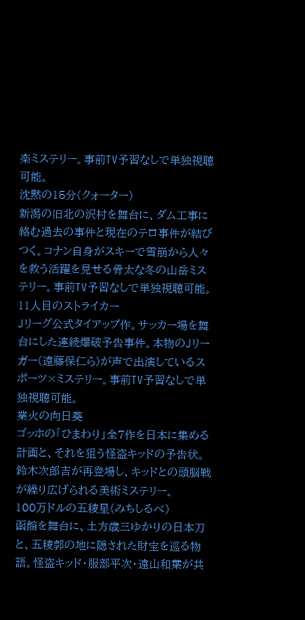楽ミステリー。事前TV予習なしで単独視聴可能。
沈黙の15分(クォーター)
新潟の旧北の沢村を舞台に、ダム工事に絡む過去の事件と現在のテロ事件が結びつく。コナン自身がスキーで雪崩から人々を救う活躍を見せる骨太な冬の山岳ミステリー。事前TV予習なしで単独視聴可能。
11人目のストライカー
Jリーグ公式タイアップ作。サッカー場を舞台にした連続爆破予告事件。本物のJリーガー(遠藤保仁ら)が声で出演しているスポーツ×ミステリー。事前TV予習なしで単独視聴可能。
業火の向日葵
ゴッホの「ひまわり」全7作を日本に集める計画と、それを狙う怪盗キッドの予告状。鈴木次郎吉が再登場し、キッドとの頭脳戦が繰り広げられる美術ミステリー。
100万ドルの五稜星(みちしるべ)
函館を舞台に、土方歳三ゆかりの日本刀と、五稜郭の地に隠された財宝を巡る物語。怪盗キッド・服部平次・遠山和葉が共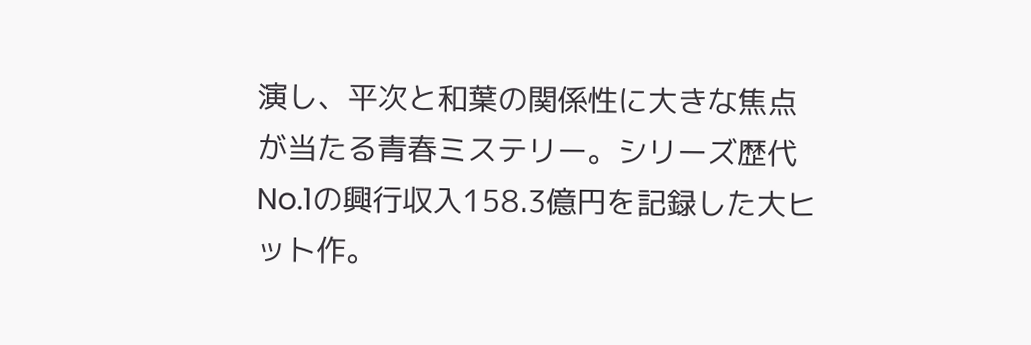演し、平次と和葉の関係性に大きな焦点が当たる青春ミステリー。シリーズ歴代No.1の興行収入158.3億円を記録した大ヒット作。